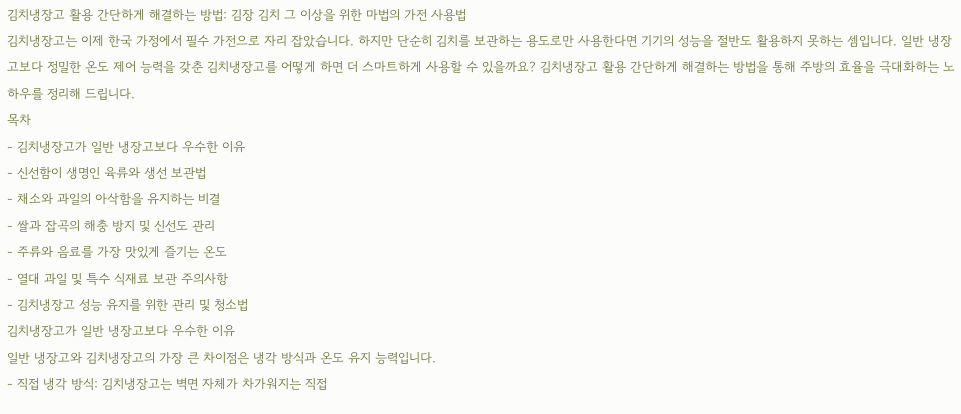김치냉장고 활용 간단하게 해결하는 방법: 김장 김치 그 이상을 위한 마법의 가전 사용법
김치냉장고는 이제 한국 가정에서 필수 가전으로 자리 잡았습니다. 하지만 단순히 김치를 보관하는 용도로만 사용한다면 기기의 성능을 절반도 활용하지 못하는 셈입니다. 일반 냉장고보다 정밀한 온도 제어 능력을 갖춘 김치냉장고를 어떻게 하면 더 스마트하게 사용할 수 있을까요? 김치냉장고 활용 간단하게 해결하는 방법을 통해 주방의 효율을 극대화하는 노하우를 정리해 드립니다.
목차
- 김치냉장고가 일반 냉장고보다 우수한 이유
- 신선함이 생명인 육류와 생선 보관법
- 채소와 과일의 아삭함을 유지하는 비결
- 쌀과 잡곡의 해충 방지 및 신선도 관리
- 주류와 음료를 가장 맛있게 즐기는 온도
- 열대 과일 및 특수 식재료 보관 주의사항
- 김치냉장고 성능 유지를 위한 관리 및 청소법
김치냉장고가 일반 냉장고보다 우수한 이유
일반 냉장고와 김치냉장고의 가장 큰 차이점은 냉각 방식과 온도 유지 능력입니다.
- 직접 냉각 방식: 김치냉장고는 벽면 자체가 차가워지는 직접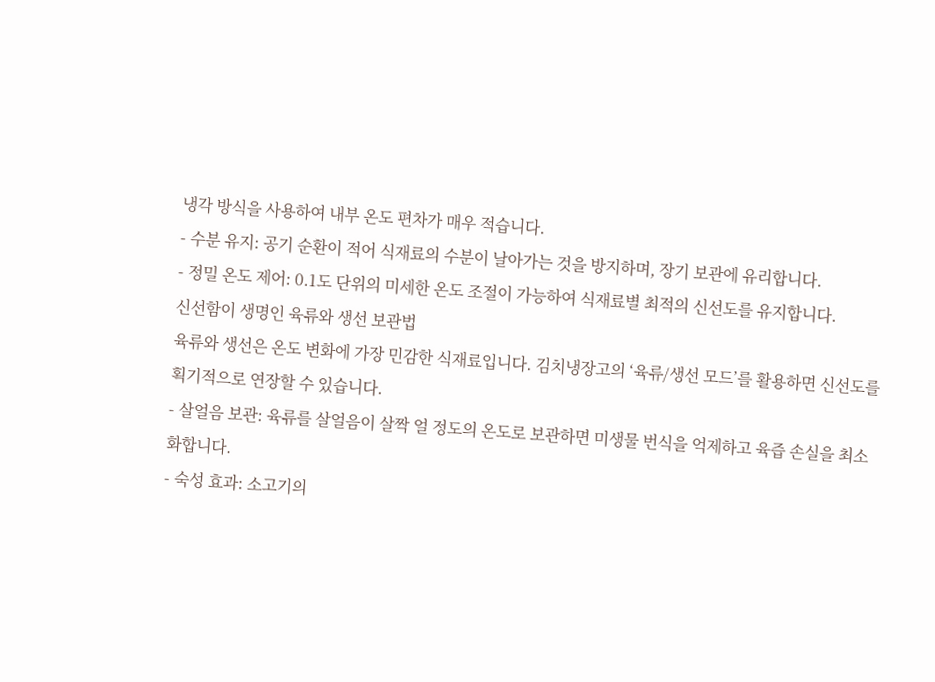냉각 방식을 사용하여 내부 온도 편차가 매우 적습니다.
- 수분 유지: 공기 순환이 적어 식재료의 수분이 날아가는 것을 방지하며, 장기 보관에 유리합니다.
- 정밀 온도 제어: 0.1도 단위의 미세한 온도 조절이 가능하여 식재료별 최적의 신선도를 유지합니다.
신선함이 생명인 육류와 생선 보관법
육류와 생선은 온도 변화에 가장 민감한 식재료입니다. 김치냉장고의 ‘육류/생선 모드’를 활용하면 신선도를 획기적으로 연장할 수 있습니다.
- 살얼음 보관: 육류를 살얼음이 살짝 얼 정도의 온도로 보관하면 미생물 번식을 억제하고 육즙 손실을 최소화합니다.
- 숙성 효과: 소고기의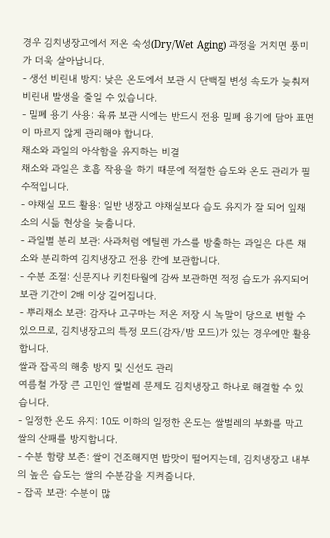경우 김치냉장고에서 저온 숙성(Dry/Wet Aging) 과정을 거치면 풍미가 더욱 살아납니다.
- 생선 비린내 방지: 낮은 온도에서 보관 시 단백질 변성 속도가 늦춰져 비린내 발생을 줄일 수 있습니다.
- 밀폐 용기 사용: 육류 보관 시에는 반드시 전용 밀폐 용기에 담아 표면이 마르지 않게 관리해야 합니다.
채소와 과일의 아삭함을 유지하는 비결
채소와 과일은 호흡 작용을 하기 때문에 적절한 습도와 온도 관리가 필수적입니다.
- 야채실 모드 활용: 일반 냉장고 야채실보다 습도 유지가 잘 되어 잎채소의 시듦 현상을 늦춥니다.
- 과일별 분리 보관: 사과처럼 에틸렌 가스를 방출하는 과일은 다른 채소와 분리하여 김치냉장고 전용 칸에 보관합니다.
- 수분 조절: 신문지나 키친타월에 감싸 보관하면 적정 습도가 유지되어 보관 기간이 2배 이상 길어집니다.
- 뿌리채소 보관: 감자나 고구마는 저온 저장 시 녹말이 당으로 변할 수 있으므로, 김치냉장고의 특정 모드(감자/밤 모드)가 있는 경우에만 활용합니다.
쌀과 잡곡의 해충 방지 및 신선도 관리
여름철 가장 큰 고민인 쌀벌레 문제도 김치냉장고 하나로 해결할 수 있습니다.
- 일정한 온도 유지: 10도 이하의 일정한 온도는 쌀벌레의 부화를 막고 쌀의 산패를 방지합니다.
- 수분 함량 보존: 쌀이 건조해지면 밥맛이 떨어지는데, 김치냉장고 내부의 높은 습도는 쌀의 수분감을 지켜줍니다.
- 잡곡 보관: 수분이 많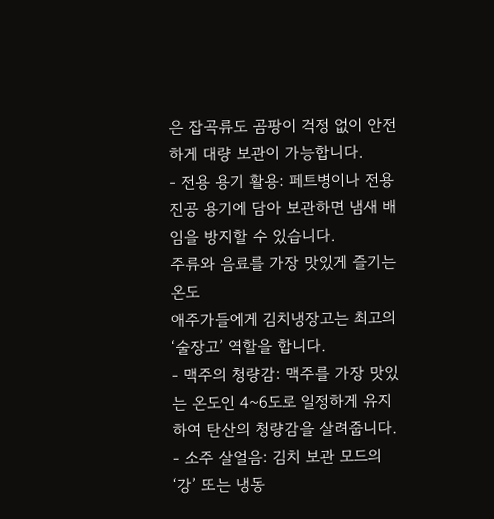은 잡곡류도 곰팡이 걱정 없이 안전하게 대량 보관이 가능합니다.
- 전용 용기 활용: 페트병이나 전용 진공 용기에 담아 보관하면 냄새 배임을 방지할 수 있습니다.
주류와 음료를 가장 맛있게 즐기는 온도
애주가들에게 김치냉장고는 최고의 ‘술장고’ 역할을 합니다.
- 맥주의 청량감: 맥주를 가장 맛있는 온도인 4~6도로 일정하게 유지하여 탄산의 청량감을 살려줍니다.
- 소주 살얼음: 김치 보관 모드의 ‘강’ 또는 냉동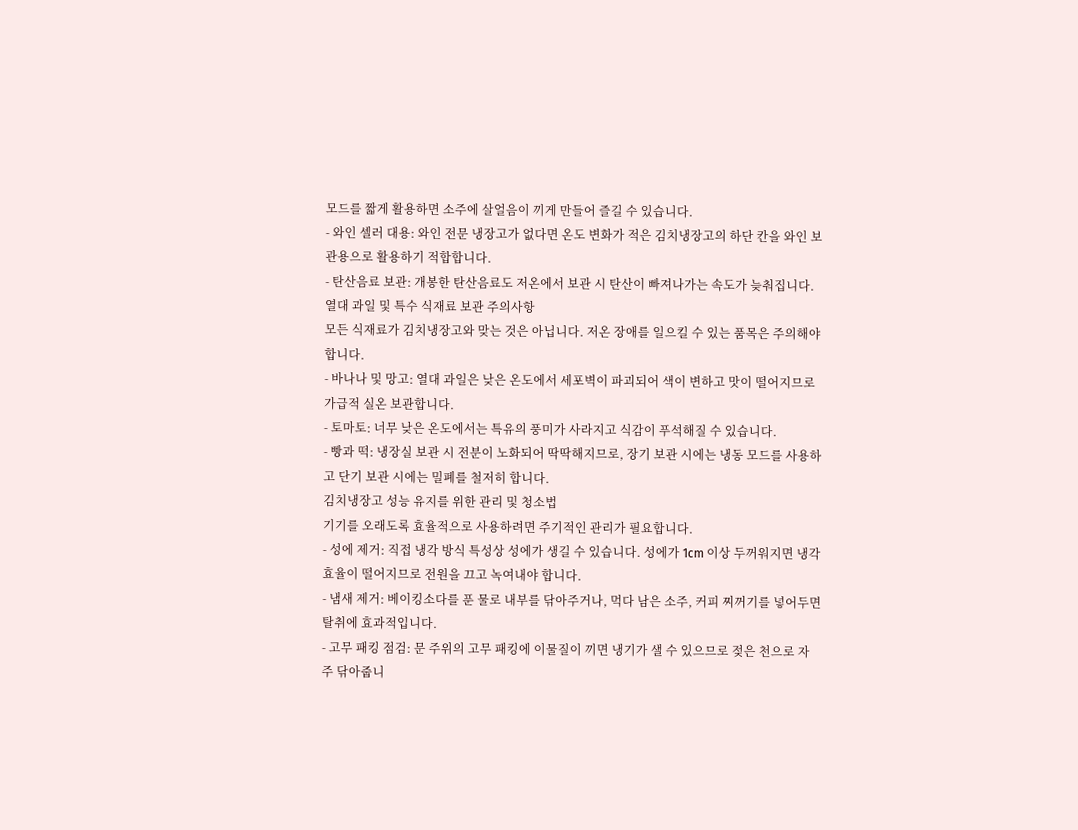모드를 짧게 활용하면 소주에 살얼음이 끼게 만들어 즐길 수 있습니다.
- 와인 셀러 대용: 와인 전문 냉장고가 없다면 온도 변화가 적은 김치냉장고의 하단 칸을 와인 보관용으로 활용하기 적합합니다.
- 탄산음료 보관: 개봉한 탄산음료도 저온에서 보관 시 탄산이 빠져나가는 속도가 늦춰집니다.
열대 과일 및 특수 식재료 보관 주의사항
모든 식재료가 김치냉장고와 맞는 것은 아닙니다. 저온 장애를 일으킬 수 있는 품목은 주의해야 합니다.
- 바나나 및 망고: 열대 과일은 낮은 온도에서 세포벽이 파괴되어 색이 변하고 맛이 떨어지므로 가급적 실온 보관합니다.
- 토마토: 너무 낮은 온도에서는 특유의 풍미가 사라지고 식감이 푸석해질 수 있습니다.
- 빵과 떡: 냉장실 보관 시 전분이 노화되어 딱딱해지므로, 장기 보관 시에는 냉동 모드를 사용하고 단기 보관 시에는 밀폐를 철저히 합니다.
김치냉장고 성능 유지를 위한 관리 및 청소법
기기를 오래도록 효율적으로 사용하려면 주기적인 관리가 필요합니다.
- 성에 제거: 직접 냉각 방식 특성상 성에가 생길 수 있습니다. 성에가 1cm 이상 두꺼워지면 냉각 효율이 떨어지므로 전원을 끄고 녹여내야 합니다.
- 냄새 제거: 베이킹소다를 푼 물로 내부를 닦아주거나, 먹다 남은 소주, 커피 찌꺼기를 넣어두면 탈취에 효과적입니다.
- 고무 패킹 점검: 문 주위의 고무 패킹에 이물질이 끼면 냉기가 샐 수 있으므로 젖은 천으로 자주 닦아줍니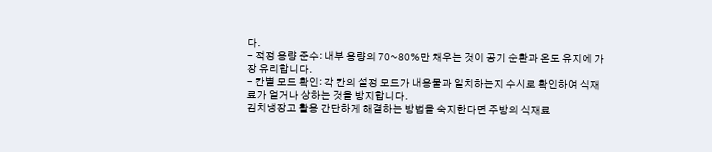다.
- 적정 용량 준수: 내부 용량의 70~80%만 채우는 것이 공기 순환과 온도 유지에 가장 유리합니다.
- 칸별 모드 확인: 각 칸의 설정 모드가 내용물과 일치하는지 수시로 확인하여 식재료가 얼거나 상하는 것을 방지합니다.
김치냉장고 활용 간단하게 해결하는 방법을 숙지한다면 주방의 식재료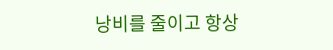낭비를 줄이고 항상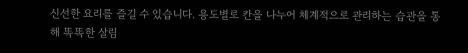신선한 요리를 즐길 수 있습니다. 용도별로 칸을 나누어 체계적으로 관리하는 습관을 통해 똑똑한 살림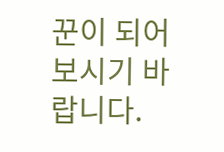꾼이 되어보시기 바랍니다.